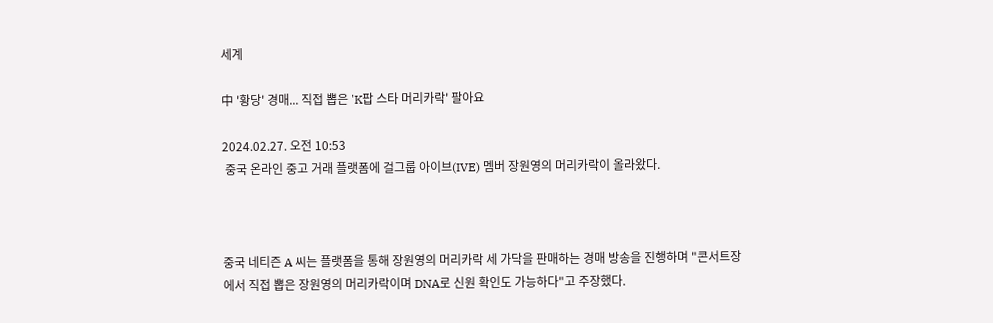세계

中 '황당' 경매... 직접 뽑은 'K팝 스타 머리카락' 팔아요

2024.02.27. 오전 10:53
 중국 온라인 중고 거래 플랫폼에 걸그룹 아이브(IVE) 멤버 장원영의 머리카락이 올라왔다.



중국 네티즌 A 씨는 플랫폼을 통해 장원영의 머리카락 세 가닥을 판매하는 경매 방송을 진행하며 "콘서트장에서 직접 뽑은 장원영의 머리카락이며 DNA로 신원 확인도 가능하다"고 주장했다.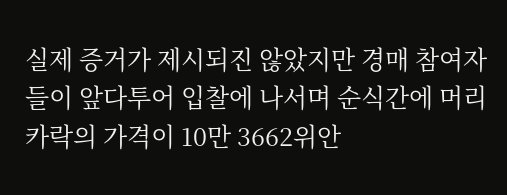실제 증거가 제시되진 않았지만 경매 참여자들이 앞다투어 입찰에 나서며 순식간에 머리카락의 가격이 10만 3662위안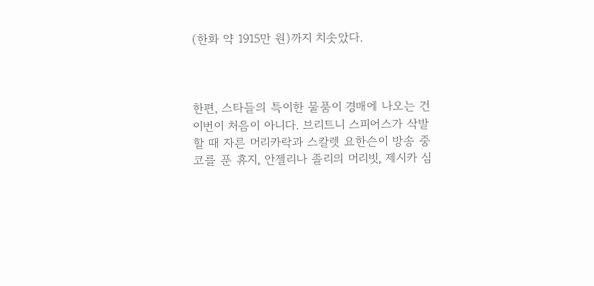(한화 약 1915만 원)까지 치솟았다.



한편, 스타들의 특이한 물품이 경매에 나오는 건 이번이 처음이 아니다. 브리트니 스피어스가 삭발할 때 자른 머리카락과 스칼렛 요한슨이 방송 중 코를 푼 휴지, 안젤리나 졸리의 머리빗, 제시카 심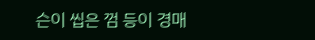슨이 씹은 껌 등이 경매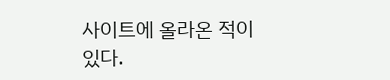사이트에 올라온 적이 있다.